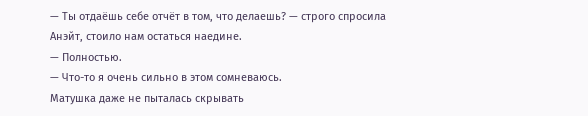— Ты отдаёшь себе отчёт в том, что делаешь? — строго спросила Анэйт, стоило нам остаться наедине.
— Полностью.
— Что-то я очень сильно в этом сомневаюсь.
Матушка даже не пыталась скрывать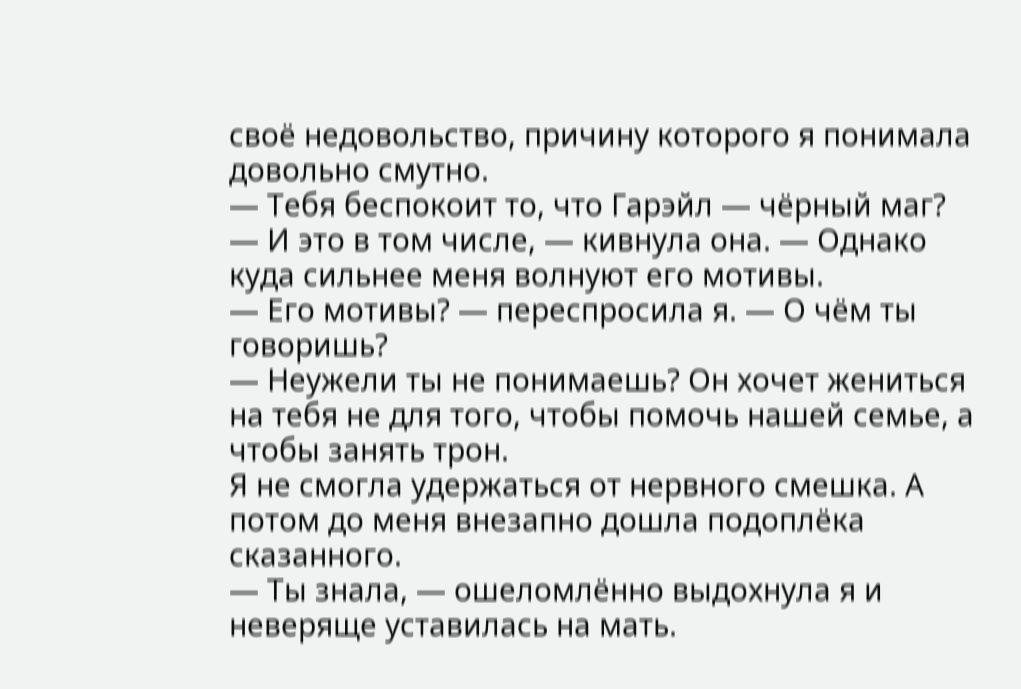своё недовольство, причину которого я понимала довольно смутно.
— Тебя беспокоит то, что Гарэйл — чёрный маг?
— И это в том числе, — кивнула она. — Однако куда сильнее меня волнуют его мотивы.
— Его мотивы? — переспросила я. — О чём ты говоришь?
— Неужели ты не понимаешь? Он хочет жениться на тебя не для того, чтобы помочь нашей семье, а чтобы занять трон.
Я не смогла удержаться от нервного смешка. А потом до меня внезапно дошла подоплёка сказанного.
— Ты знала, — ошеломлённо выдохнула я и неверяще уставилась на мать.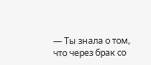— Ты знала о том, что через брак со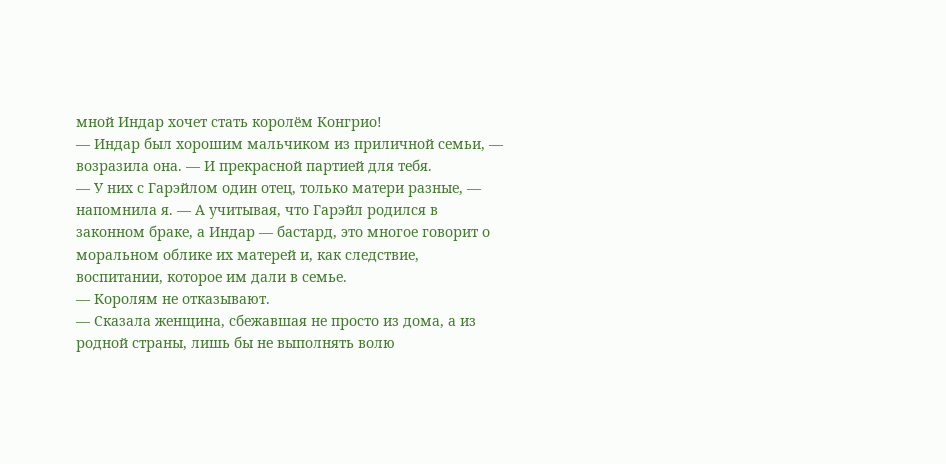мной Индар хочет стать королём Конгрио!
— Индар был хорошим мальчиком из приличной семьи, — возразила она. — И прекрасной партией для тебя.
— У них с Гарэйлом один отец, только матери разные, — напомнила я. — А учитывая, что Гарэйл родился в законном браке, а Индар — бастард, это многое говорит о моральном облике их матерей и, как следствие, воспитании, которое им дали в семье.
— Королям не отказывают.
— Сказала женщина, сбежавшая не просто из дома, а из родной страны, лишь бы не выполнять волю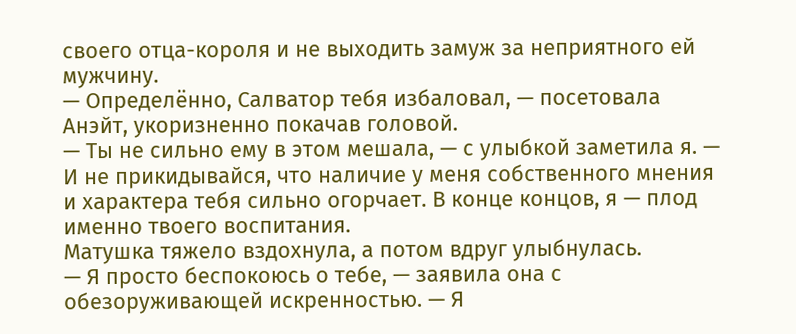своего отца-короля и не выходить замуж за неприятного ей мужчину.
— Определённо, Салватор тебя избаловал, — посетовала Анэйт, укоризненно покачав головой.
— Ты не сильно ему в этом мешала, — с улыбкой заметила я. — И не прикидывайся, что наличие у меня собственного мнения и характера тебя сильно огорчает. В конце концов, я — плод именно твоего воспитания.
Матушка тяжело вздохнула, а потом вдруг улыбнулась.
— Я просто беспокоюсь о тебе, — заявила она с обезоруживающей искренностью. — Я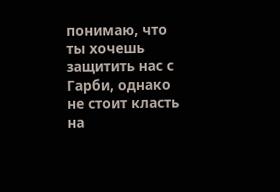понимаю, что ты хочешь защитить нас с Гарби, однако не стоит класть на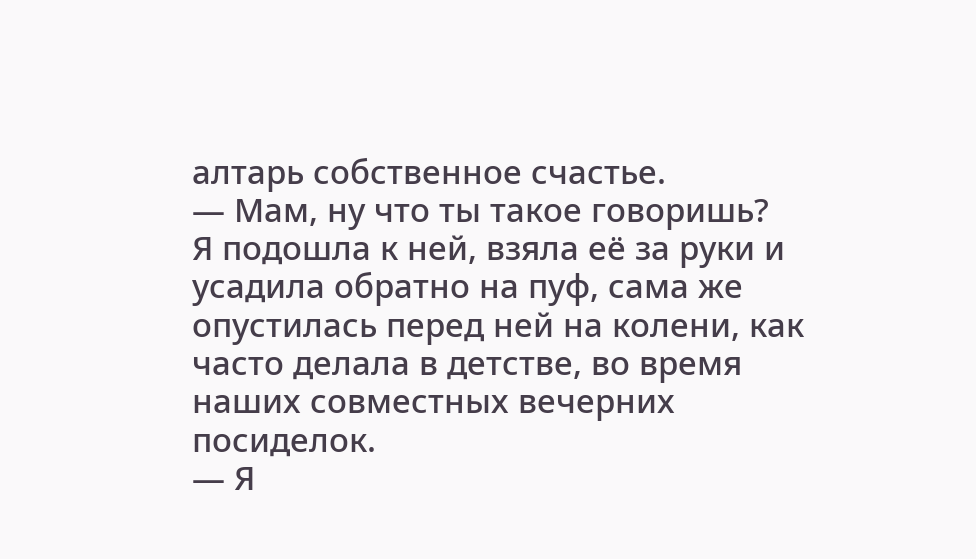алтарь собственное счастье.
— Мам, ну что ты такое говоришь?
Я подошла к ней, взяла её за руки и усадила обратно на пуф, сама же опустилась перед ней на колени, как часто делала в детстве, во время наших совместных вечерних посиделок.
— Я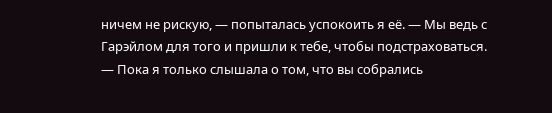ничем не рискую, — попыталась успокоить я её. — Мы ведь с Гарэйлом для того и пришли к тебе, чтобы подстраховаться.
— Пока я только слышала о том, что вы собрались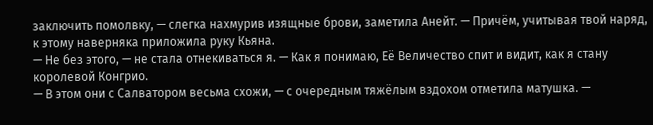заключить помолвку, — слегка нахмурив изящные брови, заметила Анейт. — Причём, учитывая твой наряд, к этому наверняка приложила руку Кьяна.
— Не без этого, — не стала отнекиваться я. — Как я понимаю, Её Величество спит и видит, как я стану королевой Конгрио.
— В этом они с Салватором весьма схожи, — с очередным тяжёлым вздохом отметила матушка. —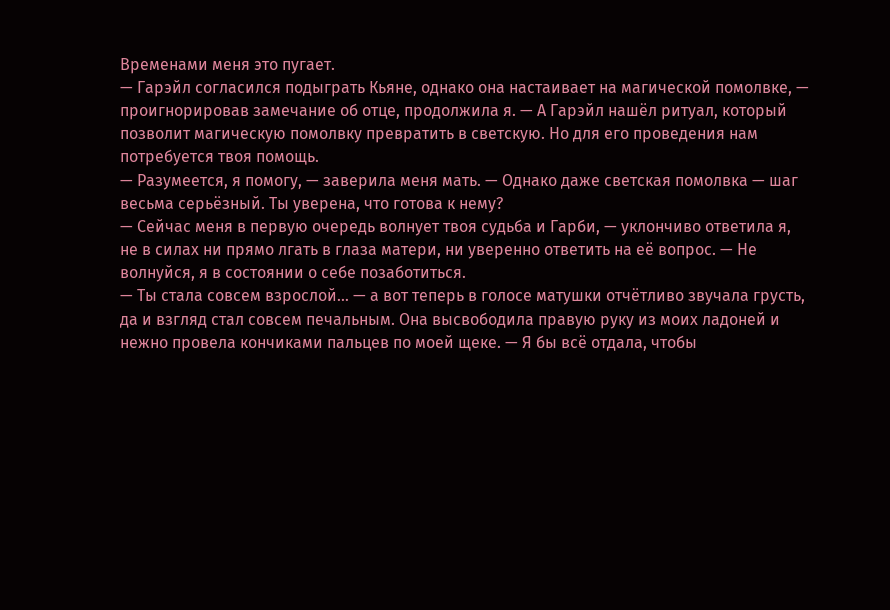Временами меня это пугает.
— Гарэйл согласился подыграть Кьяне, однако она настаивает на магической помолвке, — проигнорировав замечание об отце, продолжила я. — А Гарэйл нашёл ритуал, который позволит магическую помолвку превратить в светскую. Но для его проведения нам потребуется твоя помощь.
— Разумеется, я помогу, — заверила меня мать. — Однако даже светская помолвка — шаг весьма серьёзный. Ты уверена, что готова к нему?
— Сейчас меня в первую очередь волнует твоя судьба и Гарби, — уклончиво ответила я, не в силах ни прямо лгать в глаза матери, ни уверенно ответить на её вопрос. — Не волнуйся, я в состоянии о себе позаботиться.
— Ты стала совсем взрослой… — а вот теперь в голосе матушки отчётливо звучала грусть, да и взгляд стал совсем печальным. Она высвободила правую руку из моих ладоней и нежно провела кончиками пальцев по моей щеке. — Я бы всё отдала, чтобы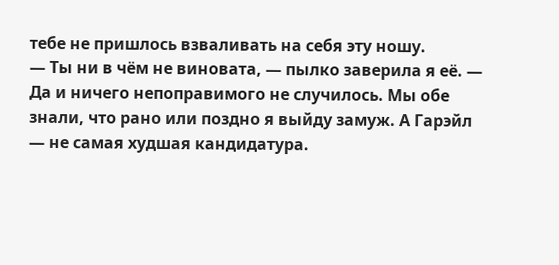тебе не пришлось взваливать на себя эту ношу.
— Ты ни в чём не виновата, — пылко заверила я её. — Да и ничего непоправимого не случилось. Мы обе знали, что рано или поздно я выйду замуж. А Гарэйл — не самая худшая кандидатура.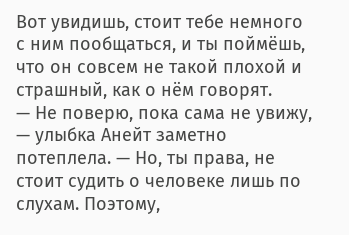Вот увидишь, стоит тебе немного с ним пообщаться, и ты поймёшь, что он совсем не такой плохой и страшный, как о нём говорят.
— Не поверю, пока сама не увижу, — улыбка Анейт заметно потеплела. — Но, ты права, не стоит судить о человеке лишь по слухам. Поэтому,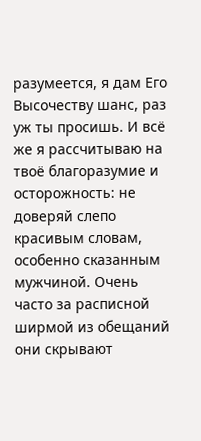разумеется, я дам Его Высочеству шанс, раз уж ты просишь. И всё же я рассчитываю на твоё благоразумие и осторожность: не доверяй слепо красивым словам, особенно сказанным мужчиной. Очень часто за расписной ширмой из обещаний они скрывают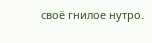своё гнилое нутро.